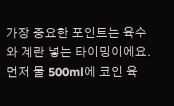가장 중요한 포인트는 육수와 계란 넣는 타이밍이에요. 먼저 물 500ml에 코인 육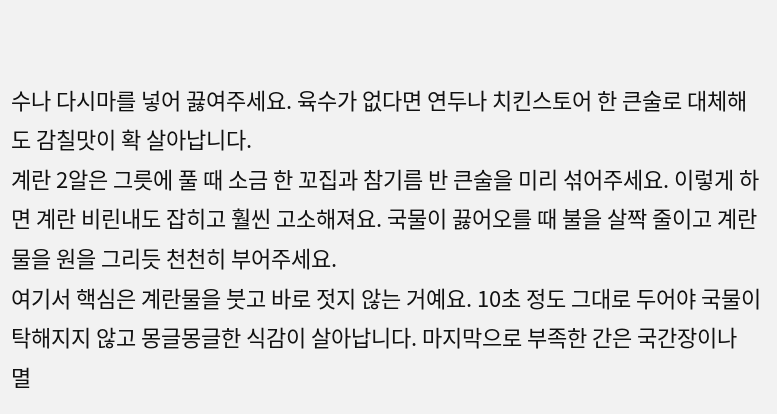수나 다시마를 넣어 끓여주세요. 육수가 없다면 연두나 치킨스토어 한 큰술로 대체해도 감칠맛이 확 살아납니다.
계란 2알은 그릇에 풀 때 소금 한 꼬집과 참기름 반 큰술을 미리 섞어주세요. 이렇게 하면 계란 비린내도 잡히고 훨씬 고소해져요. 국물이 끓어오를 때 불을 살짝 줄이고 계란물을 원을 그리듯 천천히 부어주세요.
여기서 핵심은 계란물을 붓고 바로 젓지 않는 거예요. 10초 정도 그대로 두어야 국물이 탁해지지 않고 몽글몽글한 식감이 살아납니다. 마지막으로 부족한 간은 국간장이나 멸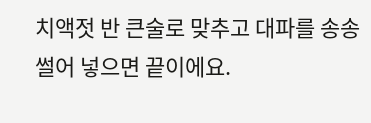치액젓 반 큰술로 맞추고 대파를 송송 썰어 넣으면 끝이에요.